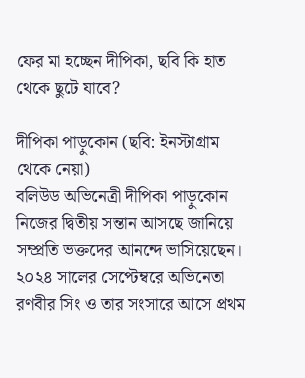ফের মা হচ্ছেন দীপিকা, ছবি কি হাত থেকে ছুটে যাবে?

দীপিকা পাড়ুকোন (ছবি: ইনস্টাগ্রাম থেকে নেয়া)
বলিউড অভিনেত্রী দীপিকা পাড়ুকোন নিজের দ্বিতীয় সন্তান আসছে জানিয়ে সম্প্রতি ভক্তদের আনন্দে ভাসিয়েছেন। ২০২৪ সালের সেপ্টেম্বরে অভিনেতা রণবীর সিং ও তার সংসারে আসে প্রথম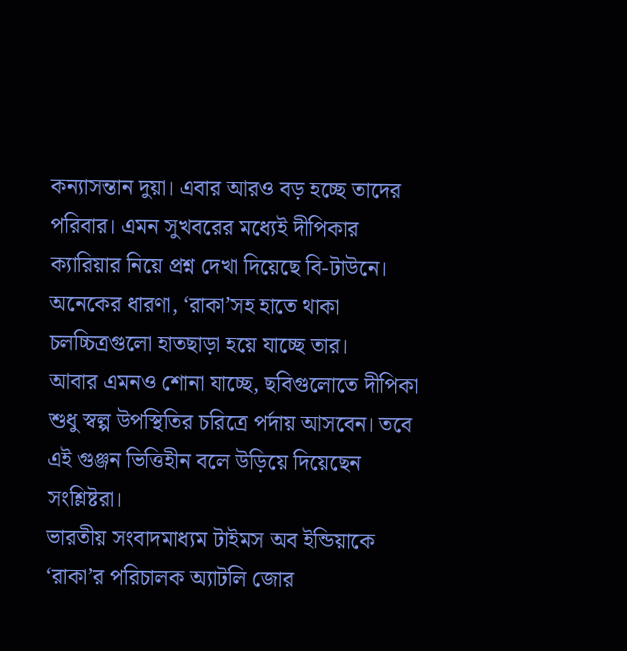কন্যাসন্তান দুয়া। এবার আরও বড় হচ্ছে তাদের পরিবার। এমন সুখবরের মধ্যেই দীপিকার ক্যারিয়ার নিয়ে প্রশ্ন দেখা দিয়েছে বি-টাউনে। অনেকের ধারণা, ‘রাকা’সহ হাতে থাকা চলচ্চিত্রগুলো হাতছাড়া হয়ে যাচ্ছে তার।
আবার এমনও শোনা যাচ্ছে, ছবিগুলোতে দীপিকা শুধু স্বল্প উপস্থিতির চরিত্রে পর্দায় আসবেন। তবে এই গুঞ্জন ভিত্তিহীন বলে উড়িয়ে দিয়েছেন সংশ্লিষ্টরা।
ভারতীয় সংবাদমাধ্যম টাইমস অব ইন্ডিয়াকে ‘রাকা’র পরিচালক অ্যাটলি জোর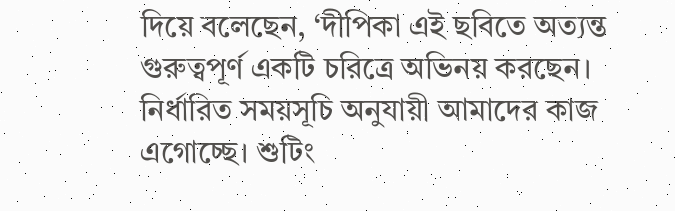দিয়ে বলেছেন, ‘দীপিকা এই ছবিতে অত্যন্ত গুরুত্বপূর্ণ একটি চরিত্রে অভিনয় করছেন। নির্ধারিত সময়সূচি অনুযায়ী আমাদের কাজ এগোচ্ছে। শুটিং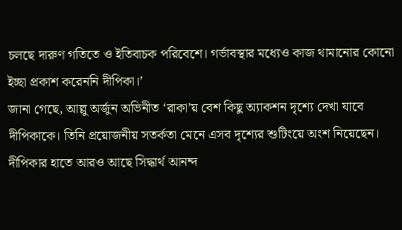চলছে দারুণ গতিতে ও ইতিবাচক পরিবেশে। গর্ভাবস্থার মধ্যেও কাজ থামানোর কোনো ইচ্ছা প্রকাশ করেননি দীপিকা।’
জানা গেছে, আল্লু অর্জুন অভিনীত ‘রাকা’য় বেশ কিছু অ্যাকশন দৃশ্যে দেখা যাবে দীপিকাকে। তিনি প্রয়োজনীয় সতর্কতা মেনে এসব দৃশ্যের শুটিংয়ে অংশ নিয়েছেন।
দীপিকার হাতে আরও আছে সিদ্ধার্থ আনন্দ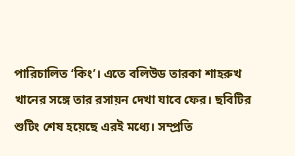পারিচালিত ‘কিং’। এতে বলিউড তারকা শাহরুখ খানের সঙ্গে তার রসায়ন দেখা যাবে ফের। ছবিটির শুটিং শেষ হয়েছে এরই মধ্যে। সম্প্রতি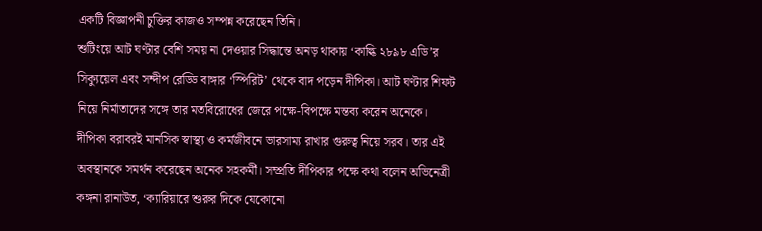একটি বিজ্ঞাপনী চুক্তির কাজও সম্পন্ন করেছেন তিনি।
শুটিংয়ে আট ঘণ্টার বেশি সময় না দেওয়ার সিদ্ধান্তে অনড় থাকায় ‘কাল্কি ২৮৯৮ এডি’র সিক্যুয়েল এবং সন্দীপ রেড্ডি বাঙ্গার ‘স্পিরিট’ থেকে বাদ পড়েন দীপিকা। আট ঘণ্টার শিফট নিয়ে নির্মাতাদের সঙ্গে তার মতবিরোধের জেরে পক্ষে-বিপক্ষে মন্তব্য করেন অনেকে।
দীপিকা বরাবরই মানসিক স্বাস্থ্য ও কর্মজীবনে ভারসাম্য রাখার গুরুত্ব নিয়ে সরব। তার এই অবস্থানকে সমর্থন করেছেন অনেক সহকর্মী। সম্প্রতি দীপিকার পক্ষে কথা বলেন অভিনেত্রী কঙ্গনা রানাউত, ‘ক্যারিয়ারে শুরুর দিকে যেকোনো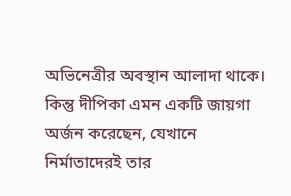অভিনেত্রীর অবস্থান আলাদা থাকে। কিন্তু দীপিকা এমন একটি জায়গা অর্জন করেছেন, যেখানে নির্মাতাদেরই তার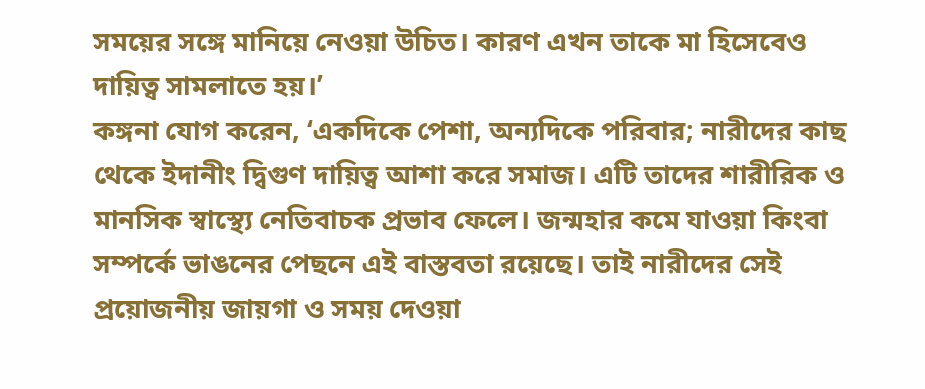সময়ের সঙ্গে মানিয়ে নেওয়া উচিত। কারণ এখন তাকে মা হিসেবেও দায়িত্ব সামলাতে হয়।’
কঙ্গনা যোগ করেন, ‘একদিকে পেশা, অন্যদিকে পরিবার; নারীদের কাছ থেকে ইদানীং দ্বিগুণ দায়িত্ব আশা করে সমাজ। এটি তাদের শারীরিক ও মানসিক স্বাস্থ্যে নেতিবাচক প্রভাব ফেলে। জন্মহার কমে যাওয়া কিংবা সম্পর্কে ভাঙনের পেছনে এই বাস্তবতা রয়েছে। তাই নারীদের সেই প্রয়োজনীয় জায়গা ও সময় দেওয়া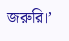জরুরি।’